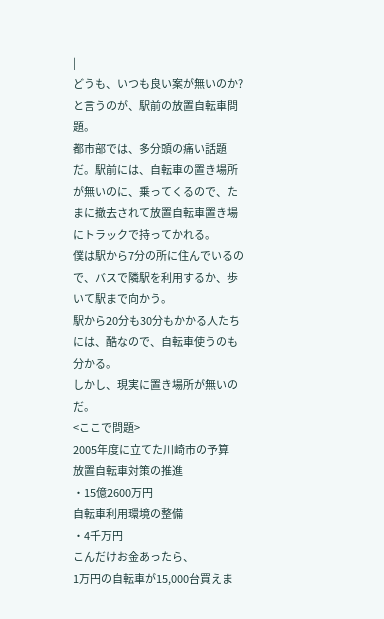|
どうも、いつも良い案が無いのか?と言うのが、駅前の放置自転車問題。
都市部では、多分頭の痛い話題だ。駅前には、自転車の置き場所が無いのに、乗ってくるので、たまに撤去されて放置自転車置き場にトラックで持ってかれる。
僕は駅から7分の所に住んでいるので、バスで隣駅を利用するか、歩いて駅まで向かう。
駅から20分も30分もかかる人たちには、酷なので、自転車使うのも分かる。
しかし、現実に置き場所が無いのだ。
<ここで問題>
2005年度に立てた川崎市の予算
放置自転車対策の推進
・15億2600万円
自転車利用環境の整備
・4千万円
こんだけお金あったら、
1万円の自転車が15,000台買えま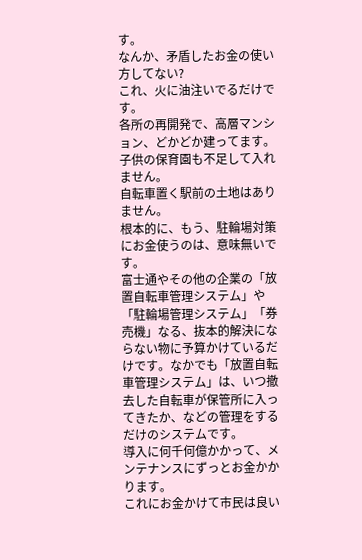す。
なんか、矛盾したお金の使い方してない?
これ、火に油注いでるだけです。
各所の再開発で、高層マンション、どかどか建ってます。子供の保育園も不足して入れません。
自転車置く駅前の土地はありません。
根本的に、もう、駐輪場対策にお金使うのは、意味無いです。
富士通やその他の企業の「放置自転車管理システム」や「駐輪場管理システム」「券売機」なる、抜本的解決にならない物に予算かけているだけです。なかでも「放置自転車管理システム」は、いつ撤去した自転車が保管所に入ってきたか、などの管理をするだけのシステムです。
導入に何千何億かかって、メンテナンスにずっとお金かかります。
これにお金かけて市民は良い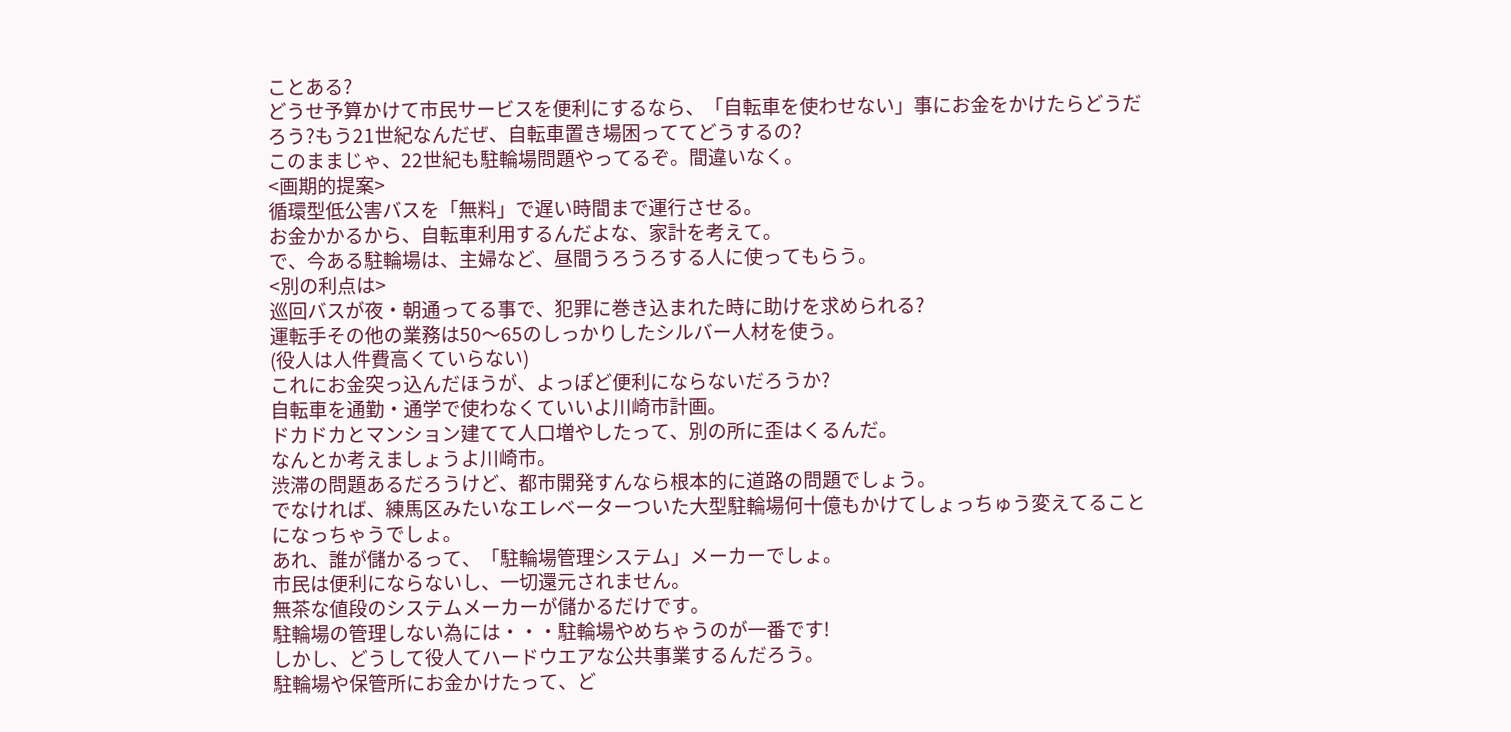ことある?
どうせ予算かけて市民サービスを便利にするなら、「自転車を使わせない」事にお金をかけたらどうだろう?もう21世紀なんだぜ、自転車置き場困っててどうするの?
このままじゃ、22世紀も駐輪場問題やってるぞ。間違いなく。
<画期的提案>
循環型低公害バスを「無料」で遅い時間まで運行させる。
お金かかるから、自転車利用するんだよな、家計を考えて。
で、今ある駐輪場は、主婦など、昼間うろうろする人に使ってもらう。
<別の利点は>
巡回バスが夜・朝通ってる事で、犯罪に巻き込まれた時に助けを求められる?
運転手その他の業務は50〜65のしっかりしたシルバー人材を使う。
(役人は人件費高くていらない)
これにお金突っ込んだほうが、よっぽど便利にならないだろうか?
自転車を通勤・通学で使わなくていいよ川崎市計画。
ドカドカとマンション建てて人口増やしたって、別の所に歪はくるんだ。
なんとか考えましょうよ川崎市。
渋滞の問題あるだろうけど、都市開発すんなら根本的に道路の問題でしょう。
でなければ、練馬区みたいなエレベーターついた大型駐輪場何十億もかけてしょっちゅう変えてることになっちゃうでしょ。
あれ、誰が儲かるって、「駐輪場管理システム」メーカーでしょ。
市民は便利にならないし、一切還元されません。
無茶な値段のシステムメーカーが儲かるだけです。
駐輪場の管理しない為には・・・駐輪場やめちゃうのが一番です!
しかし、どうして役人てハードウエアな公共事業するんだろう。
駐輪場や保管所にお金かけたって、ど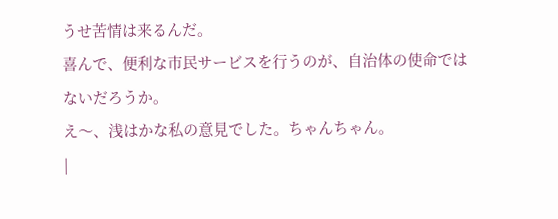うせ苦情は来るんだ。
喜んで、便利な市民サービスを行うのが、自治体の使命ではないだろうか。
え〜、浅はかな私の意見でした。ちゃんちゃん。
|